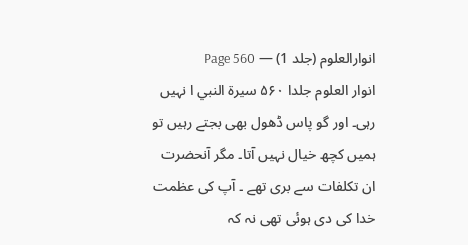انوارالعلوم (جلد 1) — Page 560
انوار العلوم جلدا ۵۶۰ سيرة النبي ا نہیں رہی۔ اور گو پاس ڈھول بھی بجتے رہیں تو ہمیں کچھ خیال نہیں آتا۔ مگر آنحضرت ان تکلفات سے بری تھے ۔ آپ کی عظمت خدا کی دی ہوئی تھی نہ کہ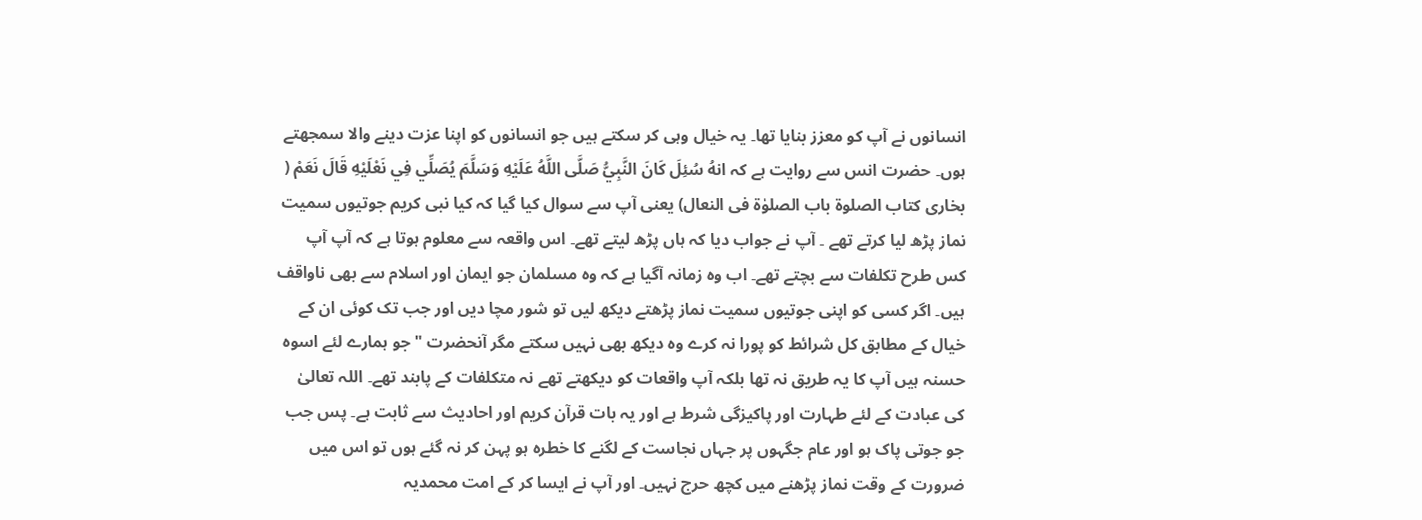انسانوں نے آپ کو معزز بنایا تھا۔ یہ خیال وہی کر سکتے ہیں جو انسانوں کو اپنا عزت دینے والا سمجھتے ہوں۔ حضرت انس سے روایت ہے کہ انهُ سُئِلَ كَانَ النَّبِيُّ صَلَّى اللَّهُ عَلَيْهِ وَسَلَّمَ يُصَلِّي فِي نَعْلَيْهِ قَالَ نَعَمْ ( بخاری کتاب الصلوۃ باب الصلوٰۃ فی النعال) یعنی آپ سے سوال کیا گیا کہ کیا نبی کریم جوتیوں سمیت نماز پڑھ لیا کرتے تھے ۔ آپ نے جواب دیا کہ ہاں پڑھ لیتے تھے۔ اس واقعہ سے معلوم ہوتا ہے کہ آپ آپ کس طرح تکلفات سے بچتے تھے۔ اب وہ زمانہ آگیا ہے کہ وہ مسلمان جو ایمان اور اسلام سے بھی ناواقف ہیں۔ اگر کسی کو اپنی جوتیوں سمیت نماز پڑھتے دیکھ لیں تو شور مچا دیں اور جب تک کوئی ان کے خیال کے مطابق کل شرائط کو پورا نہ کرے وہ دیکھ بھی نہیں سکتے مگر آنحضرت " جو ہمارے لئے اسوہ حسنہ ہیں آپ کا یہ طریق نہ تھا بلکہ آپ واقعات کو دیکھتے تھے نہ متکلفات کے پابند تھے۔ اللہ تعالیٰ کی عبادت کے لئے طہارت اور پاکیزگی شرط ہے اور یہ بات قرآن کریم اور احادیث سے ثابت ہے۔ پس جب جو جوتی پاک ہو اور عام جگہوں پر جہاں نجاست کے لگنے کا خطرہ ہو پہن کر نہ گئے ہوں تو اس میں ضرورت کے وقت نماز پڑھنے میں کچھ حرج نہیں۔ اور آپ نے ایسا کر کے امت محمدیہ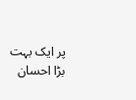پر ایک بہت بڑا احسان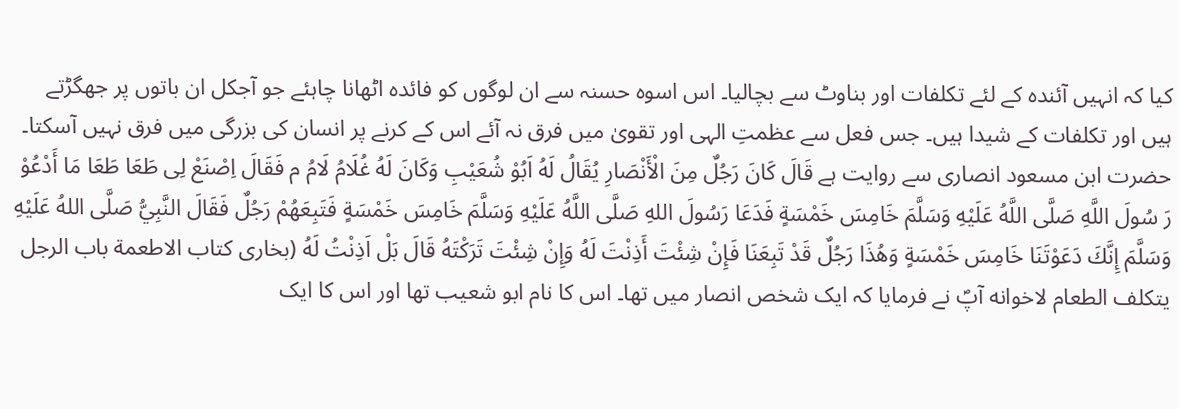کیا کہ انہیں آئندہ کے لئے تکلفات اور بناوٹ سے بچالیا۔ اس اسوہ حسنہ سے ان لوگوں کو فائدہ اٹھانا چاہئے جو آجکل ان باتوں پر جھگڑتے ہیں اور تکلفات کے شیدا ہیں۔ جس فعل سے عظمتِ الہی اور تقویٰ میں فرق نہ آئے اس کے کرنے پر انسان کی بزرگی میں فرق نہیں آسکتا۔ حضرت ابن مسعود انصاری سے روایت ہے قَالَ كَانَ رَجُلٌ مِنَ الْأَنْصَارِ يُقَالُ لَهُ اَبُوْ شُعَيْبِ وَكَانَ لَهُ غُلَامُ لَامُ م فَقَالَ اِصْنَعْ لِى طَعَا طَعَا مَا أَدْعُوْ رَ سُولَ اللَّهِ صَلَّى اللَّهُ عَلَيْهِ وَسَلَّمَ خَامِسَ خَمْسَةٍ فَدَعَا رَسُولَ اللهِ صَلَّى اللَّهُ عَلَيْهِ وَسَلَّمَ خَامِسَ خَمْسَةٍ فَتَبِعَهُمْ رَجُلٌ فَقَالَ النَّبِيُّ صَلَّى اللهُ عَلَيْهِ وَسَلَّمَ إِنَّكَ دَعَوْتَنَا خَامِسَ خَمْسَةٍ وَهُذَا رَجُلٌ قَدْ تَبِعَنَا فَإِنْ شِئْتَ أَذِنْتَ لَهُ وَإِنْ شِئْتَ تَرَكْتَهُ قَالَ بَلْ اَذِنْتُ لَهُ (بخارى كتاب الاطعمة باب الرجل يتكلف الطعام لاخوانه آپؐ نے فرمایا کہ ایک شخص انصار میں تھا۔ اس کا نام ابو شعیب تھا اور اس کا ایک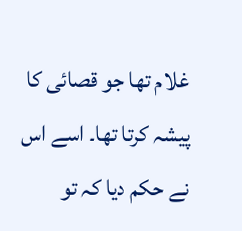غلام تھا جو قصائی کا پیشہ کرتا تھا۔ اسے اس نے حکم دیا کہ تو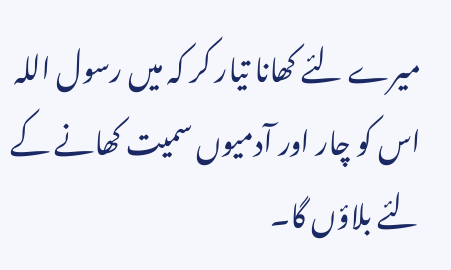میرے لئے کھانا تیار کر کہ میں رسول اللہ اس کو چار اور آدمیوں سمیت کھانے کے لئے بلاؤں گا۔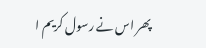پھر اس نے رسول کریم ا